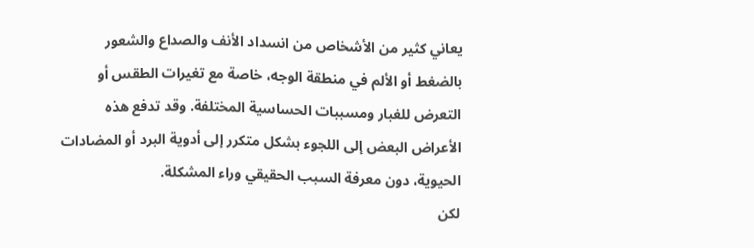يعاني كثير من الأشخاص من انسداد الأنف والصداع والشعور بالضغط أو الألم في منطقة الوجه، خاصة مع تغيرات الطقس أو التعرض للغبار ومسببات الحساسية المختلفة. وقد تدفع هذه الأعراض البعض إلى اللجوء بشكل متكرر إلى أدوية البرد أو المضادات الحيوية، دون معرفة السبب الحقيقي وراء المشكلة.
لكن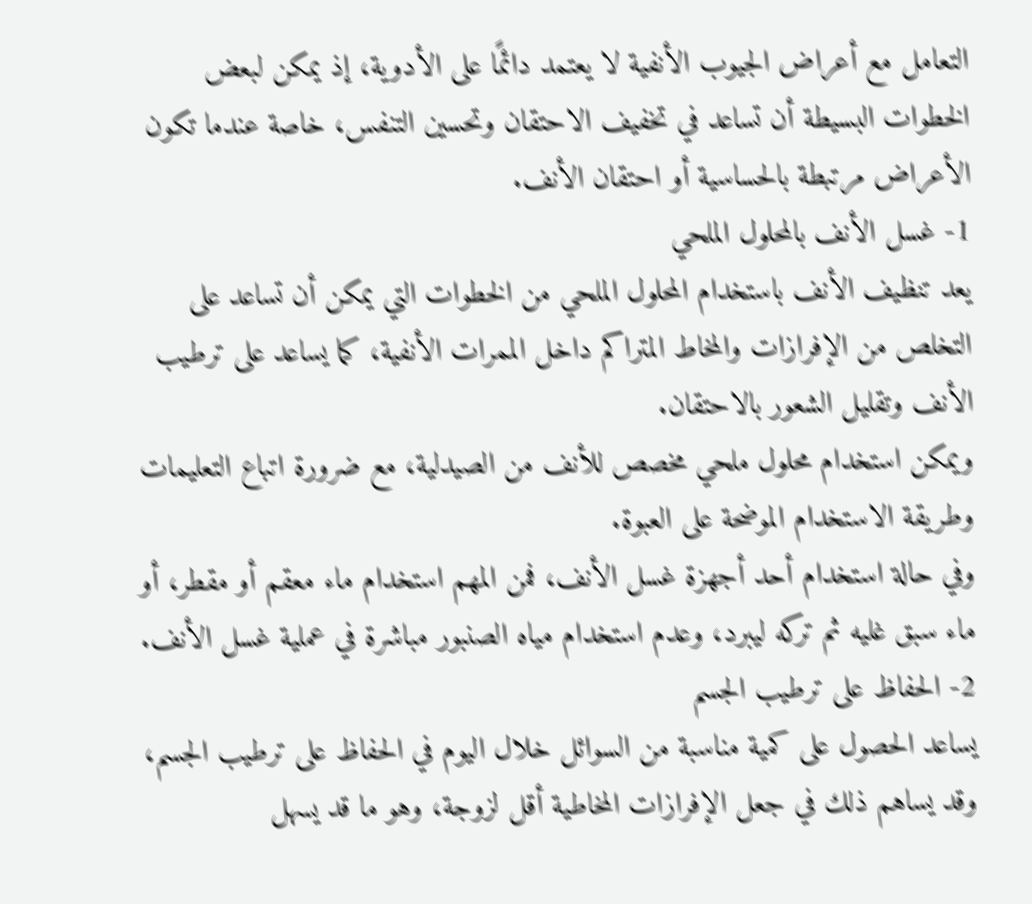التعامل مع أعراض الجيوب الأنفية لا يعتمد دائمًا على الأدوية، إذ يمكن لبعض الخطوات البسيطة أن تساعد في تخفيف الاحتقان وتحسين التنفس، خاصة عندما تكون الأعراض مرتبطة بالحساسية أو احتقان الأنف.
1- غسل الأنف بالمحلول الملحي
يعد تنظيف الأنف باستخدام المحلول الملحي من الخطوات التي يمكن أن تساعد على التخلص من الإفرازات والمخاط المتراكم داخل الممرات الأنفية، كما يساعد على ترطيب الأنف وتقليل الشعور بالاحتقان.
ويمكن استخدام محلول ملحي مخصص للأنف من الصيدلية، مع ضرورة اتباع التعليمات وطريقة الاستخدام الموضحة على العبوة.
وفي حالة استخدام أحد أجهزة غسل الأنف، فمن المهم استخدام ماء معقم أو مقطر، أو ماء سبق غليه ثم تركه ليبرد، وعدم استخدام مياه الصنبور مباشرة في عملية غسل الأنف.
2- الحفاظ على ترطيب الجسم
يساعد الحصول على كمية مناسبة من السوائل خلال اليوم في الحفاظ على ترطيب الجسم، وقد يساهم ذلك في جعل الإفرازات المخاطية أقل لزوجة، وهو ما قد يسهل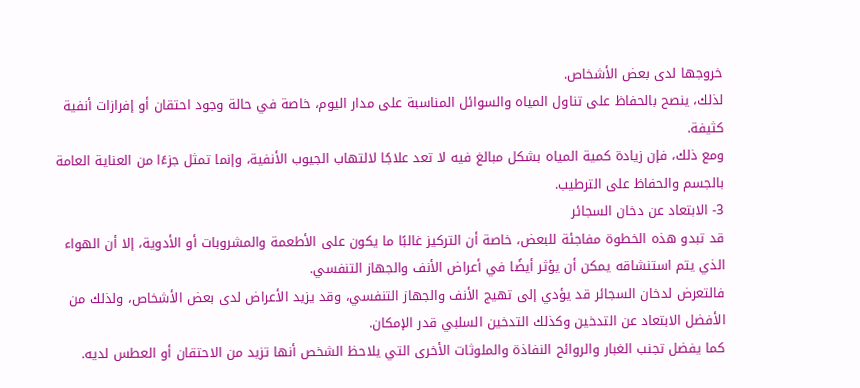خروجها لدى بعض الأشخاص.
لذلك، ينصح بالحفاظ على تناول المياه والسوائل المناسبة على مدار اليوم، خاصة في حالة وجود احتقان أو إفرازات أنفية كثيفة.
ومع ذلك، فإن زيادة كمية المياه بشكل مبالغ فيه لا تعد علاجًا لالتهاب الجيوب الأنفية، وإنما تمثل جزءًا من العناية العامة بالجسم والحفاظ على الترطيب.
3- الابتعاد عن دخان السجائر
قد تبدو هذه الخطوة مفاجئة للبعض، خاصة أن التركيز غالبًا ما يكون على الأطعمة والمشروبات أو الأدوية، إلا أن الهواء الذي يتم استنشاقه يمكن أن يؤثر أيضًا في أعراض الأنف والجهاز التنفسي.
فالتعرض لدخان السجائر قد يؤدي إلى تهيج الأنف والجهاز التنفسي، وقد يزيد الأعراض لدى بعض الأشخاص، ولذلك من الأفضل الابتعاد عن التدخين وكذلك التدخين السلبي قدر الإمكان.
كما يفضل تجنب الغبار والروائح النفاذة والملوثات الأخرى التي يلاحظ الشخص أنها تزيد من الاحتقان أو العطس لديه.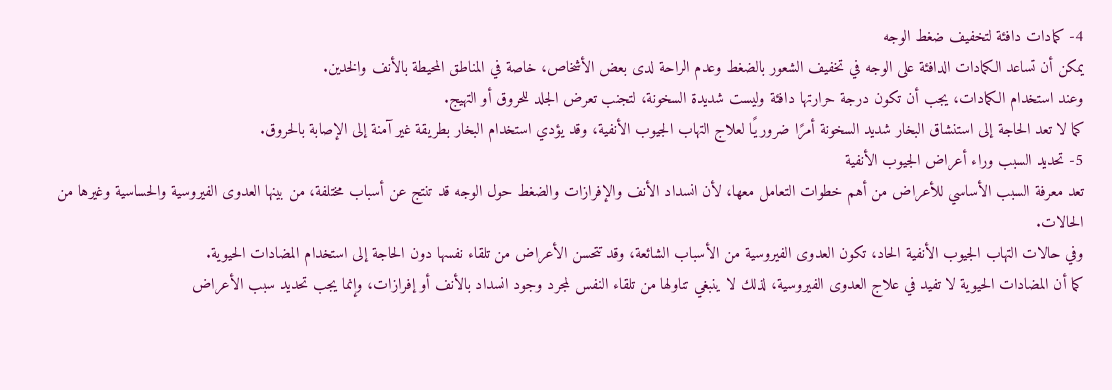4- كمادات دافئة لتخفيف ضغط الوجه
يمكن أن تساعد الكمادات الدافئة على الوجه في تخفيف الشعور بالضغط وعدم الراحة لدى بعض الأشخاص، خاصة في المناطق المحيطة بالأنف والخدين.
وعند استخدام الكمادات، يجب أن تكون درجة حرارتها دافئة وليست شديدة السخونة، لتجنب تعرض الجلد للحروق أو التهيج.
كما لا تعد الحاجة إلى استنشاق البخار شديد السخونة أمرًا ضروريًا لعلاج التهاب الجيوب الأنفية، وقد يؤدي استخدام البخار بطريقة غير آمنة إلى الإصابة بالحروق.
5- تحديد السبب وراء أعراض الجيوب الأنفية
تعد معرفة السبب الأساسي للأعراض من أهم خطوات التعامل معها، لأن انسداد الأنف والإفرازات والضغط حول الوجه قد تنتج عن أسباب مختلفة، من بينها العدوى الفيروسية والحساسية وغيرها من الحالات.
وفي حالات التهاب الجيوب الأنفية الحاد، تكون العدوى الفيروسية من الأسباب الشائعة، وقد تتحسن الأعراض من تلقاء نفسها دون الحاجة إلى استخدام المضادات الحيوية.
كما أن المضادات الحيوية لا تفيد في علاج العدوى الفيروسية، لذلك لا ينبغي تناولها من تلقاء النفس لمجرد وجود انسداد بالأنف أو إفرازات، وإنما يجب تحديد سبب الأعراض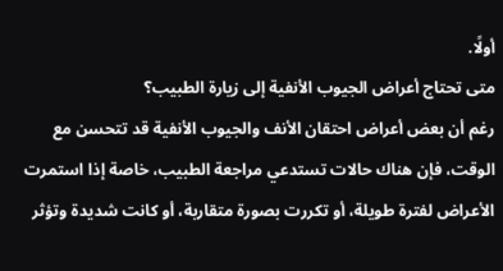أولًا.
متى تحتاج أعراض الجيوب الأنفية إلى زيارة الطبيب؟
رغم أن بعض أعراض احتقان الأنف والجيوب الأنفية قد تتحسن مع الوقت، فإن هناك حالات تستدعي مراجعة الطبيب، خاصة إذا استمرت الأعراض لفترة طويلة، أو تكررت بصورة متقاربة، أو كانت شديدة وتؤثر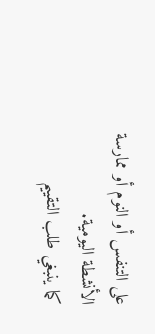على التنفس أو النوم أو ممارسة الأنشطة اليومية.
كما ينبغي طلب التقييم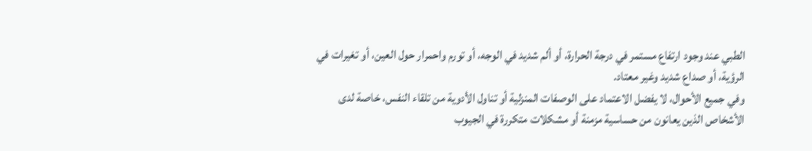الطبي عند وجود ارتفاع مستمر في درجة الحرارة، أو ألم شديد في الوجه، أو تورم واحمرار حول العين، أو تغيرات في الرؤية، أو صداع شديد وغير معتاد.
وفي جميع الأحوال، لا يفضل الاعتماد على الوصفات المنزلية أو تناول الأدوية من تلقاء النفس، خاصة لدى الأشخاص الذين يعانون من حساسية مزمنة أو مشكلات متكررة في الجيوب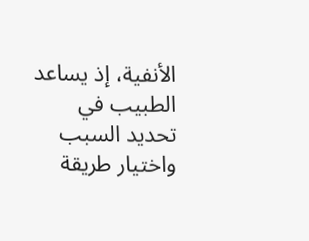الأنفية، إذ يساعد الطبيب في تحديد السبب واختيار طريقة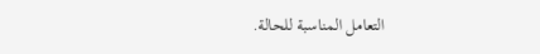التعامل المناسبة للحالة.